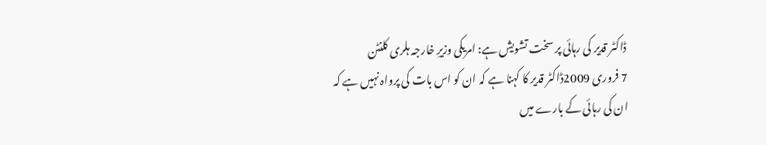ڈاکٹر قدیر کی رہائی پر سخت تشویش ہے: امریکی وزیرِ خارجہ ہلری کلنٹن
7 فروری 2009ڈاکٹر قدیر کا کہنا ہے کہ ان کو اس بات کی پرواہ نہیں ہے کہ ان کی رہائی کے بارے میں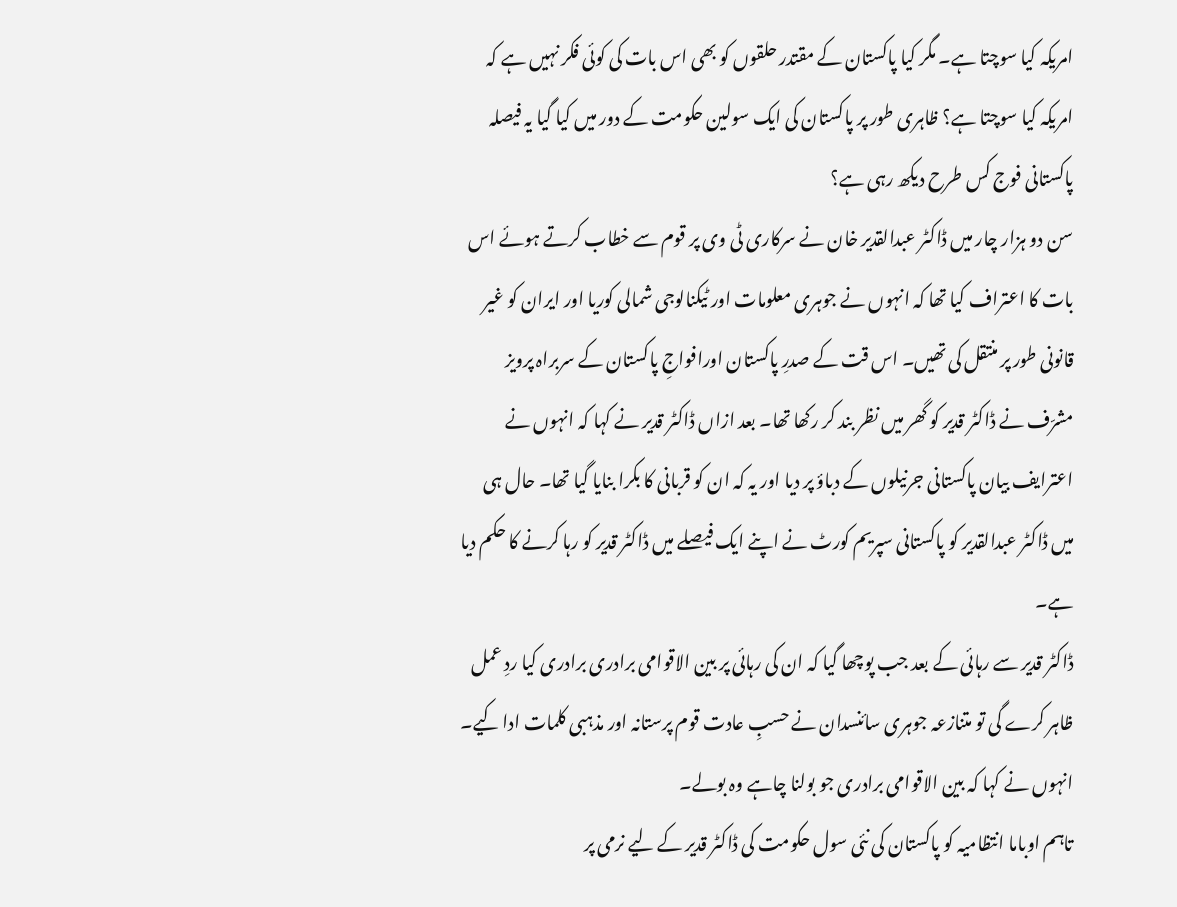امریکہ کیا سوچتا ہے۔ مگر کیا پاکستان کے مقتدر حلقوں کو بھی اس بات کی کوئی فکر نہیں ہے کہ امریکہ کیا سوچتا ہے؟ ظاہری طور پر پاکستان کی ایک سولین حکومت کے دور میں کیا گیا یہ فیصلہ پاکستانی فوج کس طرح دیکھ رہی ہے؟
سن دو ہزار چار میں ڈاکٹر عبدالقدیر خان نے سرکاری ٹی وی پر قوم سے خطاب کرتے ہوئے اس بات کا اعتراف کیا تھا کہ انہوں نے جوہری معلومات اور ٹیکنالوجی شمالی کوریا اور ایران کو غیر قانونی طور پر منتقل کی تھیں۔ اس قت کے صدرِ پاکستان اورافواجِ پاکستان کے سربراہ پرویز مشرّف نے ڈاکٹر قدیر کو گھر میں نظر بند کر رکھا تھا۔ بعد ازاں ڈاکٹر قدیر نے کہا کہ انہوں نے اعترایف بیان پاکستانی جرنیلوں کے دباؤ پر دیا اور یہ کہ ان کو قربانی کا بکرا بنایا گیا تھا۔ حال ہی میں ڈاکٹر عبدالقدیر کو پاکستانی سپریم کورٹ نے اپنے ایک فیصلے میں ڈاکٹر قدیر کو رہا کرنے کا حکم دیا ہے۔
ڈاکٹر قدیر سے رہائی کے بعد جب پوچھا گیا کہ ان کی رہائی پر بین الاقوامی برادری برادری کیا ردِ عمل ظاہر کرے گی تو متنازعہ جوہری سائنسدان نے حسبِ عادت قوم پرستانہ اور مذہبی کلمات ادا کیے۔ انہوں نے کہا کہ بین الاقوامی برادری جو بولنا چاہے وہ بولے۔
تاہم اوباما انتظامیہ کو پاکستان کی نئی سول حکومت کی ڈاکٹر قدیر کے لیے نرمی پر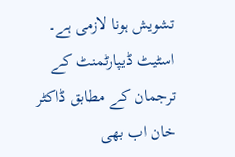تشویش ہونا لازمی ہے۔ اسٹیٹ ڈیپارٹمنٹ کے ترجمان کے مطابق ڈاکٹر خان اب بھی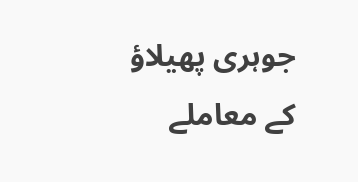جوہری پھیلاؤ کے معاملے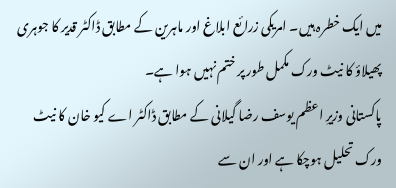میں ایک خطرہ ہیں۔ امریکی زرائع ابلاغ اور ماہرین کے مطابق ڈاکٹر قدیر کا جوہری پھیلاؤ کا نیٹ ورک مکمل طور پر ختم نہیں ہوا ہے۔
پاکستانی وزیرِ اعظم یوسف رضا گیلانی کے مطابق ڈاکٹر اے کیو خان کا نیٹ ورک تحلیل ہوچکا ہے اور ان سے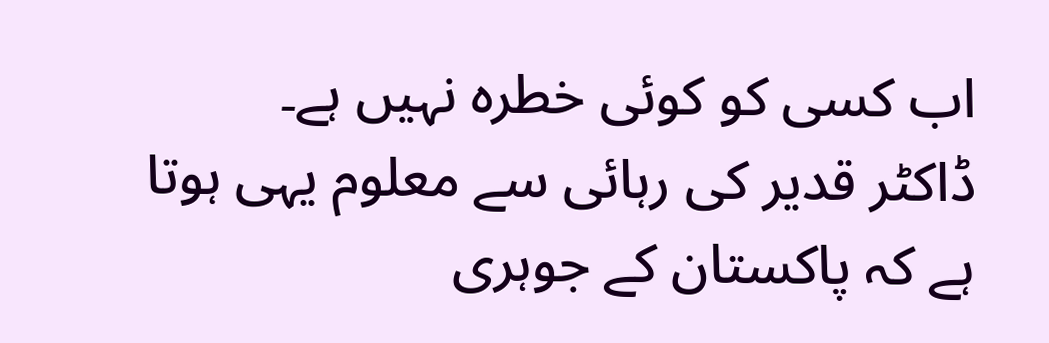اب کسی کو کوئی خطرہ نہیں ہے۔
ڈاکٹر قدیر کی رہائی سے معلوم یہی ہوتا ہے کہ پاکستان کے جوہری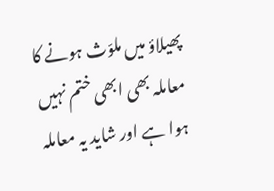پھیلاؤ میں ملوّث ہونے کا معاملہ بھی ابھی ختم نہیں ہوا ہے اور شاید یہ معاملہ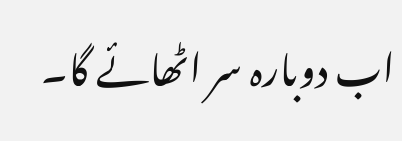اب دوبارہ سر اٹھائے گا۔